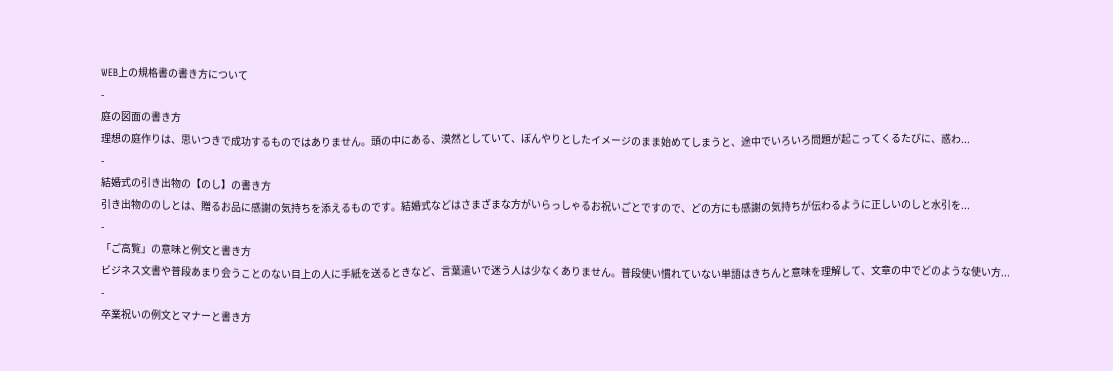WEB上の規格書の書き方について
-
庭の図面の書き方
理想の庭作りは、思いつきで成功するものではありません。頭の中にある、漠然としていて、ぼんやりとしたイメージのまま始めてしまうと、途中でいろいろ問題が起こってくるたびに、惑わ...
-
結婚式の引き出物の【のし】の書き方
引き出物ののしとは、贈るお品に感謝の気持ちを添えるものです。結婚式などはさまざまな方がいらっしゃるお祝いごとですので、どの方にも感謝の気持ちが伝わるように正しいのしと水引を...
-
「ご高覧」の意味と例文と書き方
ビジネス文書や普段あまり会うことのない目上の人に手紙を送るときなど、言葉遣いで迷う人は少なくありません。普段使い慣れていない単語はきちんと意味を理解して、文章の中でどのような使い方...
-
卒業祝いの例文とマナーと書き方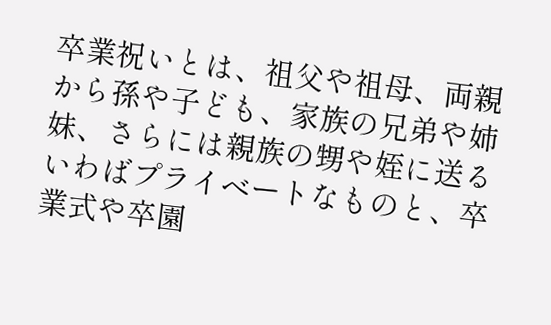卒業祝いとは、祖父や祖母、両親から孫や子ども、家族の兄弟や姉妹、さらには親族の甥や姪に送るいわばプライベートなものと、卒業式や卒園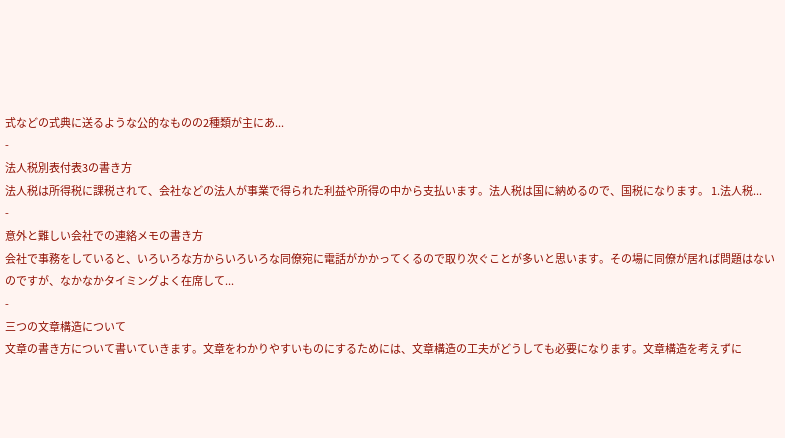式などの式典に送るような公的なものの2種類が主にあ...
-
法人税別表付表3の書き方
法人税は所得税に課税されて、会社などの法人が事業で得られた利益や所得の中から支払います。法人税は国に納めるので、国税になります。 1.法人税...
-
意外と難しい会社での連絡メモの書き方
会社で事務をしていると、いろいろな方からいろいろな同僚宛に電話がかかってくるので取り次ぐことが多いと思います。その場に同僚が居れば問題はないのですが、なかなかタイミングよく在席して...
-
三つの文章構造について
文章の書き方について書いていきます。文章をわかりやすいものにするためには、文章構造の工夫がどうしても必要になります。文章構造を考えずに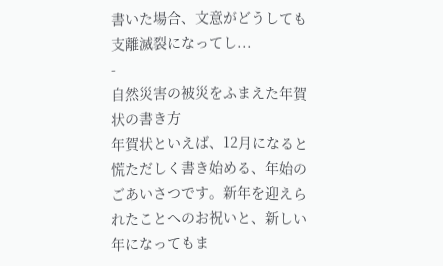書いた場合、文意がどうしても支離滅裂になってし...
-
自然災害の被災をふまえた年賀状の書き方
年賀状といえば、12月になると慌ただしく書き始める、年始のごあいさつです。新年を迎えられたことへのお祝いと、新しい年になってもま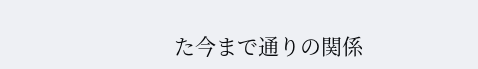た今まで通りの関係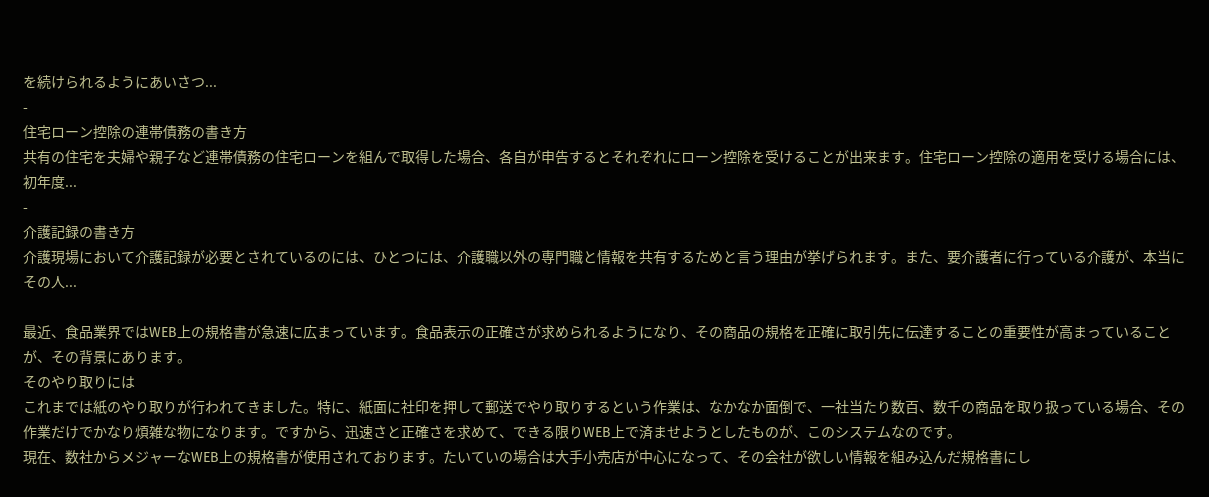を続けられるようにあいさつ...
-
住宅ローン控除の連帯債務の書き方
共有の住宅を夫婦や親子など連帯債務の住宅ローンを組んで取得した場合、各自が申告するとそれぞれにローン控除を受けることが出来ます。住宅ローン控除の適用を受ける場合には、初年度...
-
介護記録の書き方
介護現場において介護記録が必要とされているのには、ひとつには、介護職以外の専門職と情報を共有するためと言う理由が挙げられます。また、要介護者に行っている介護が、本当にその人...

最近、食品業界ではWEB上の規格書が急速に広まっています。食品表示の正確さが求められるようになり、その商品の規格を正確に取引先に伝達することの重要性が高まっていることが、その背景にあります。
そのやり取りには
これまでは紙のやり取りが行われてきました。特に、紙面に社印を押して郵送でやり取りするという作業は、なかなか面倒で、一社当たり数百、数千の商品を取り扱っている場合、その作業だけでかなり煩雑な物になります。ですから、迅速さと正確さを求めて、できる限りWEB上で済ませようとしたものが、このシステムなのです。
現在、数社からメジャーなWEB上の規格書が使用されております。たいていの場合は大手小売店が中心になって、その会社が欲しい情報を組み込んだ規格書にし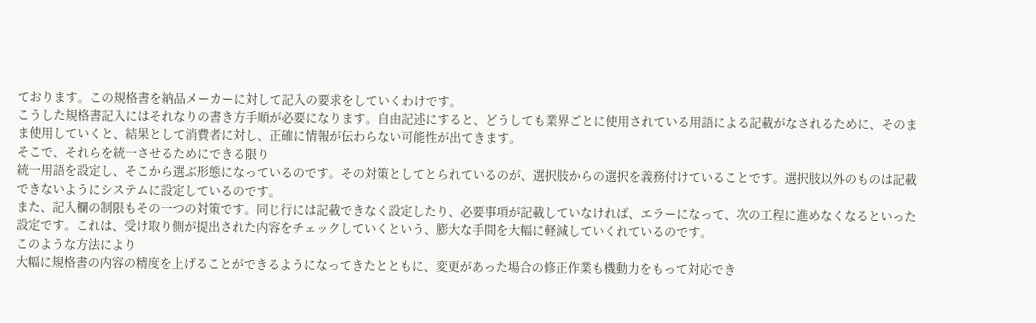ております。この規格書を納品メーカーに対して記入の要求をしていくわけです。
こうした規格書記入にはそれなりの書き方手順が必要になります。自由記述にすると、どうしても業界ごとに使用されている用語による記載がなされるために、そのまま使用していくと、結果として消費者に対し、正確に情報が伝わらない可能性が出てきます。
そこで、それらを統一させるためにできる限り
統一用語を設定し、そこから選ぶ形態になっているのです。その対策としてとられているのが、選択肢からの選択を義務付けていることです。選択肢以外のものは記載できないようにシステムに設定しているのです。
また、記入欄の制限もその一つの対策です。同じ行には記載できなく設定したり、必要事項が記載していなければ、エラーになって、次の工程に進めなくなるといった設定です。これは、受け取り側が提出された内容をチェックしていくという、膨大な手間を大幅に軽減していくれているのです。
このような方法により
大幅に規格書の内容の精度を上げることができるようになってきたとともに、変更があった場合の修正作業も機動力をもって対応でき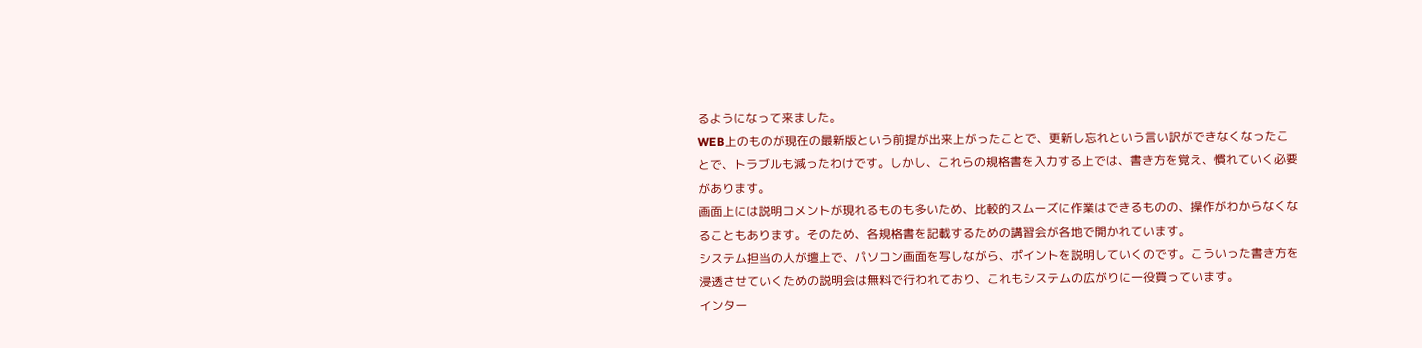るようになって来ました。
WEB上のものが現在の最新版という前提が出来上がったことで、更新し忘れという言い訳ができなくなったことで、トラブルも減ったわけです。しかし、これらの規格書を入力する上では、書き方を覚え、慣れていく必要があります。
画面上には説明コメントが現れるものも多いため、比較的スムーズに作業はできるものの、操作がわからなくなることもあります。そのため、各規格書を記載するための講習会が各地で開かれています。
システム担当の人が壇上で、パソコン画面を写しながら、ポイントを説明していくのです。こういった書き方を浸透させていくための説明会は無料で行われており、これもシステムの広がりに一役買っています。
インター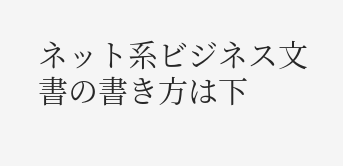ネット系ビジネス文書の書き方は下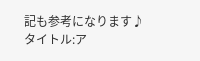記も参考になります♪
タイトル:ア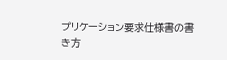プリケーション要求仕様書の書き方